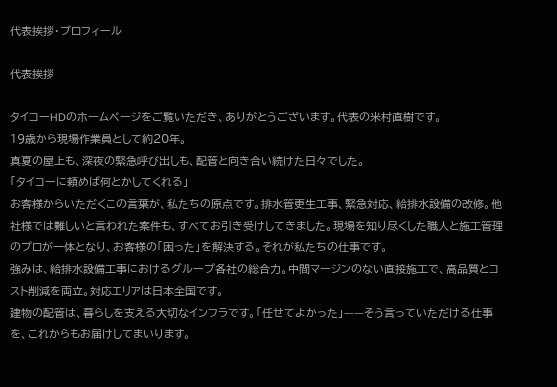代表挨拶・プロフィール

代表挨拶

タイコーHDのホームページをご覧いただき、ありがとうございます。代表の米村直樹です。
19歳から現場作業員として約20年。
真夏の屋上も、深夜の緊急呼び出しも、配管と向き合い続けた日々でした。
「タイコーに頼めば何とかしてくれる」
お客様からいただくこの言葉が、私たちの原点です。排水管更生工事、緊急対応、給排水設備の改修。他社様では難しいと言われた案件も、すべてお引き受けしてきました。現場を知り尽くした職人と施工管理のプロが一体となり、お客様の「困った」を解決する。それが私たちの仕事です。
強みは、給排水設備工事におけるグループ各社の総合力。中間マージンのない直接施工で、高品質とコスト削減を両立。対応エリアは日本全国です。
建物の配管は、暮らしを支える大切なインフラです。「任せてよかった」——そう言っていただける仕事を、これからもお届けしてまいります。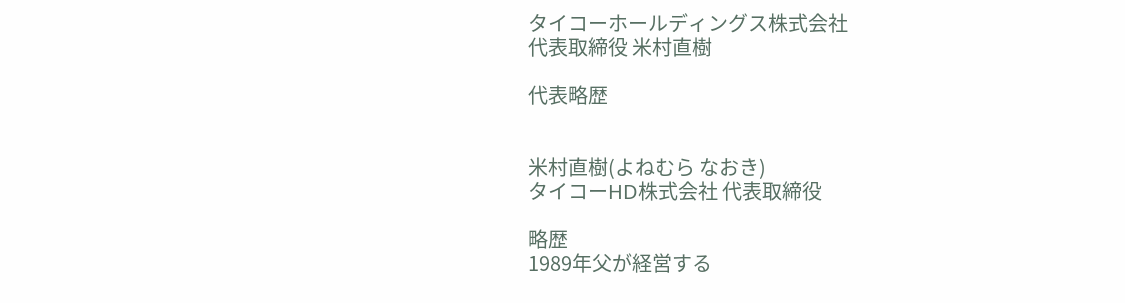タイコーホールディングス株式会社
代表取締役 米村直樹

代表略歴


米村直樹(よねむら なおき)
タイコーHD株式会社 代表取締役

略歴
1989年父が経営する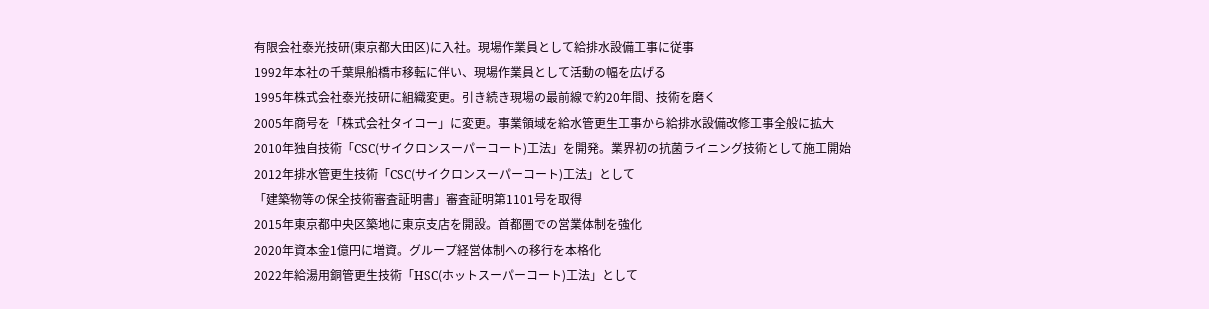有限会社泰光技研(東京都大田区)に入社。現場作業員として給排水設備工事に従事
1992年本社の千葉県船橋市移転に伴い、現場作業員として活動の幅を広げる
1995年株式会社泰光技研に組織変更。引き続き現場の最前線で約20年間、技術を磨く
2005年商号を「株式会社タイコー」に変更。事業領域を給水管更生工事から給排水設備改修工事全般に拡大
2010年独自技術「CSC(サイクロンスーパーコート)工法」を開発。業界初の抗菌ライニング技術として施工開始
2012年排水管更生技術「CSC(サイクロンスーパーコート)工法」として
「建築物等の保全技術審査証明書」審査証明第1101号を取得
2015年東京都中央区築地に東京支店を開設。首都圏での営業体制を強化
2020年資本金1億円に増資。グループ経営体制への移行を本格化
2022年給湯用銅管更生技術「HSC(ホットスーパーコート)工法」として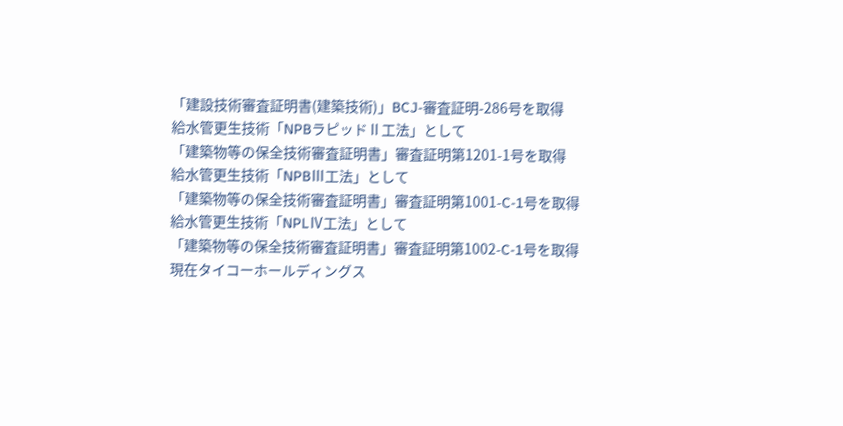「建設技術審査証明書(建築技術)」BCJ-審査証明-286号を取得
給水管更生技術「NPBラピッドⅡ工法」として
「建築物等の保全技術審査証明書」審査証明第1201-1号を取得
給水管更生技術「NPBⅢ工法」として
「建築物等の保全技術審査証明書」審査証明第1001-C-1号を取得
給水管更生技術「NPLⅣ工法」として
「建築物等の保全技術審査証明書」審査証明第1002-C-1号を取得
現在タイコーホールディングス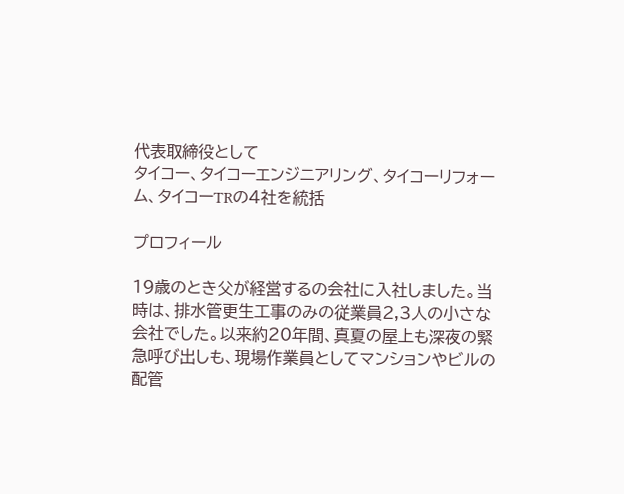代表取締役として
タイコー、タイコーエンジニアリング、タイコーリフォーム、タイコーTRの4社を統括

プロフィール

19歳のとき父が経営するの会社に入社しました。当時は、排水管更生工事のみの従業員2,3人の小さな会社でした。以来約20年間、真夏の屋上も深夜の緊急呼び出しも、現場作業員としてマンションやビルの配管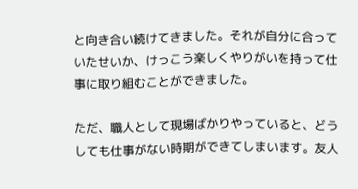と向き合い続けてきました。それが自分に合っていたせいか、けっこう楽しくやりがいを持って仕事に取り組むことができました。

ただ、職人として現場ばかりやっていると、どうしても仕事がない時期ができてしまいます。友人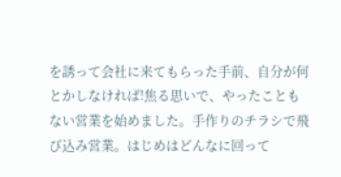を誘って会社に来てもらった手前、自分が何とかしなければ!焦る思いで、やったこともない営業を始めました。手作りのチラシで飛び込み営業。はじめはどんなに回って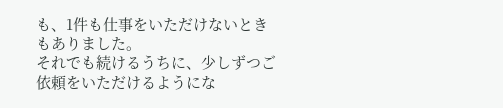も、1件も仕事をいただけないときもありました。
それでも続けるうちに、少しずつご依頼をいただけるようにな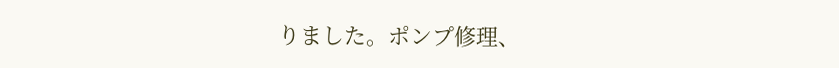りました。ポンプ修理、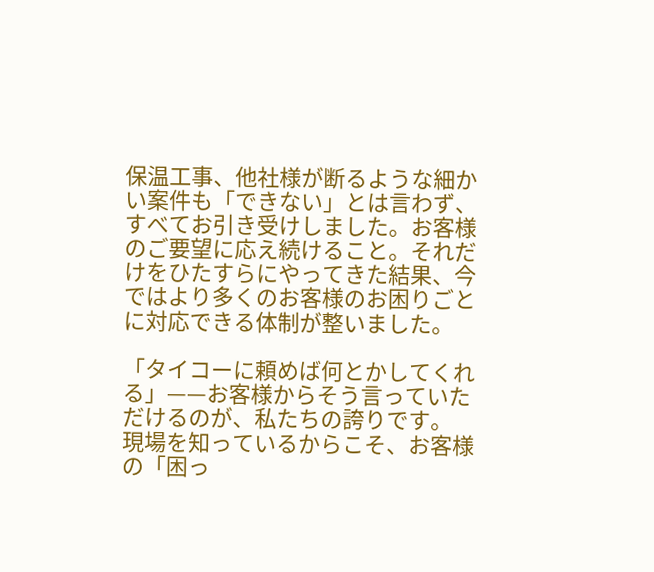保温工事、他社様が断るような細かい案件も「できない」とは言わず、すべてお引き受けしました。お客様のご要望に応え続けること。それだけをひたすらにやってきた結果、今ではより多くのお客様のお困りごとに対応できる体制が整いました。

「タイコーに頼めば何とかしてくれる」——お客様からそう言っていただけるのが、私たちの誇りです。
現場を知っているからこそ、お客様の「困っ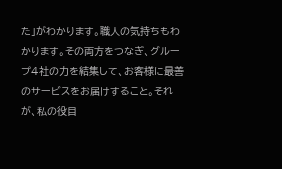た」がわかります。職人の気持ちもわかります。その両方をつなぎ、グループ4社の力を結集して、お客様に最善のサービスをお届けすること。それが、私の役目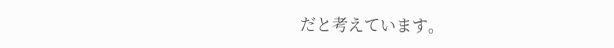だと考えています。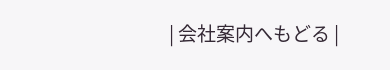| 会社案内へもどる |